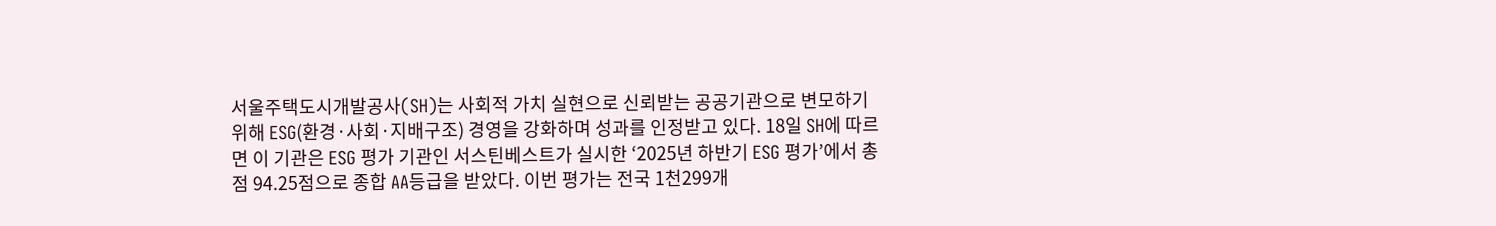서울주택도시개발공사(SH)는 사회적 가치 실현으로 신뢰받는 공공기관으로 변모하기 위해 ESG(환경·사회·지배구조) 경영을 강화하며 성과를 인정받고 있다. 18일 SH에 따르면 이 기관은 ESG 평가 기관인 서스틴베스트가 실시한 ‘2025년 하반기 ESG 평가’에서 총점 94.25점으로 종합 AA등급을 받았다. 이번 평가는 전국 1천299개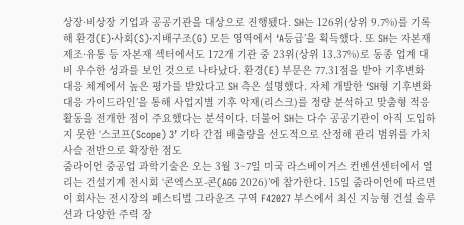상장·비상장 기업과 공공기관을 대상으로 진행됐다. SH는 126위(상위 9.7%)를 기록해 환경(E)·사회(S)·지배구조(G) 모든 영역에서 ‘A등급’을 획득했다. 또 SH는 자본재 제조·유통 등 자본재 섹터에서도 172개 기관 중 23위(상위 13.37%)로 동종 업계 대비 우수한 성과를 보인 것으로 나타났다. 환경(E) 부문은 77.31점을 받아 기후변화 대응 체계에서 높은 평가를 받았다고 SH 측은 설명했다. 자체 개발한 ‘SH형 기후변화 대응 가이드라인’을 통해 사업지별 기후 악재(리스크)를 정량 분석하고 맞춤형 적응 활동을 전개한 점이 주요했다는 분석이다. 더불어 SH는 다수 공공기관이 아직 도입하지 못한 ‘스코프(Scope) 3’ 기타 간접 배출량을 선도적으로 산정해 관리 범위를 가치 사슬 전반으로 확장한 점도
줌라이언 중공업 과학기술은 오는 3월 3~7일 미국 라스베이거스 컨벤션센터에서 열리는 건설기계 전시회 ‘콘엑스포-콘(AGG 2026)’에 참가한다. 15일 줌라이언에 따르면 이 회사는 전시장의 페스티벌 그라운즈 구역 F42027 부스에서 최신 지능형 건설 솔루션과 다양한 주력 장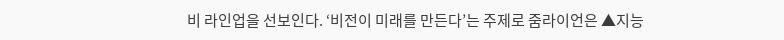비 라인업을 선보인다. ‘비전이 미래를 만든다’는 주제로 줌라이언은 ▲지능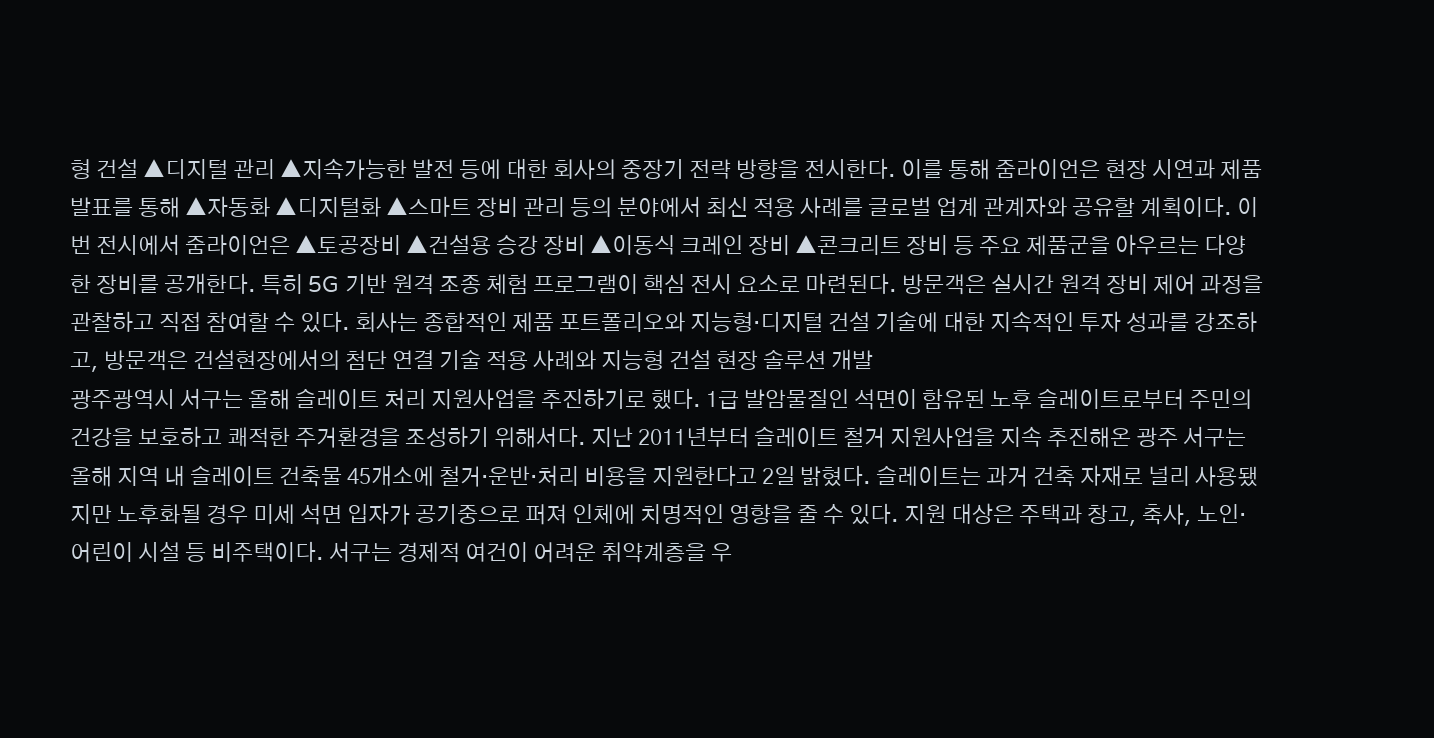형 건설 ▲디지털 관리 ▲지속가능한 발전 등에 대한 회사의 중장기 전략 방향을 전시한다. 이를 통해 줌라이언은 현장 시연과 제품 발표를 통해 ▲자동화 ▲디지털화 ▲스마트 장비 관리 등의 분야에서 최신 적용 사례를 글로벌 업계 관계자와 공유할 계획이다. 이번 전시에서 줌라이언은 ▲토공장비 ▲건설용 승강 장비 ▲이동식 크레인 장비 ▲콘크리트 장비 등 주요 제품군을 아우르는 다양한 장비를 공개한다. 특히 5G 기반 원격 조종 체험 프로그램이 핵심 전시 요소로 마련된다. 방문객은 실시간 원격 장비 제어 과정을 관찰하고 직접 참여할 수 있다. 회사는 종합적인 제품 포트폴리오와 지능형·디지털 건설 기술에 대한 지속적인 투자 성과를 강조하고, 방문객은 건설현장에서의 첨단 연결 기술 적용 사례와 지능형 건설 현장 솔루션 개발
광주광역시 서구는 올해 슬레이트 처리 지원사업을 추진하기로 했다. 1급 발암물질인 석면이 함유된 노후 슬레이트로부터 주민의 건강을 보호하고 쾌적한 주거환경을 조성하기 위해서다. 지난 2011년부터 슬레이트 철거 지원사업을 지속 추진해온 광주 서구는 올해 지역 내 슬레이트 건축물 45개소에 철거·운반·처리 비용을 지원한다고 2일 밝혔다. 슬레이트는 과거 건축 자재로 널리 사용됐지만 노후화될 경우 미세 석면 입자가 공기중으로 퍼져 인체에 치명적인 영향을 줄 수 있다. 지원 대상은 주택과 창고, 축사, 노인·어린이 시설 등 비주택이다. 서구는 경제적 여건이 어려운 취약계층을 우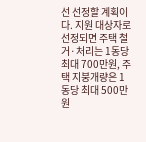선 선정할 계획이다. 지원 대상자로 선정되면 주택 철거·처리는 1동당 최대 700만원, 주택 지붕개량은 1동당 최대 500만원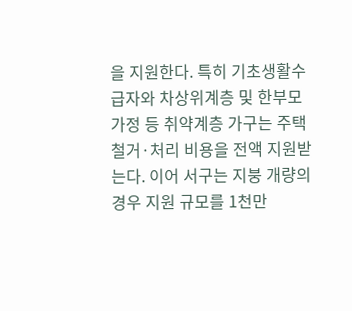을 지원한다. 특히 기초생활수급자와 차상위계층 및 한부모 가정 등 취약계층 가구는 주택 철거·처리 비용을 전액 지원받는다. 이어 서구는 지붕 개량의 경우 지원 규모를 1천만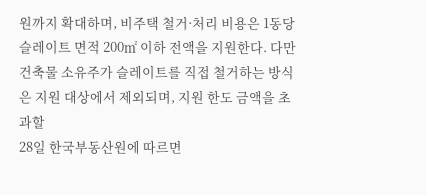원까지 확대하며, 비주택 철거·처리 비용은 1동당 슬레이트 면적 200㎡ 이하 전액을 지원한다. 다만 건축물 소유주가 슬레이트를 직접 철거하는 방식은 지원 대상에서 제외되며, 지원 한도 금액을 초과할
28일 한국부동산원에 따르면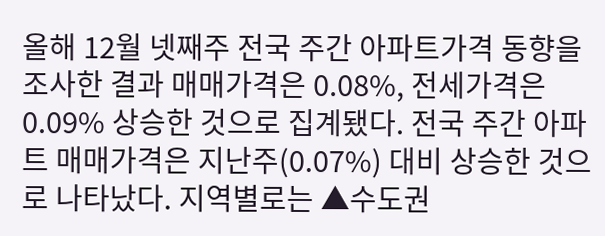올해 12월 넷째주 전국 주간 아파트가격 동향을 조사한 결과 매매가격은 0.08%, 전세가격은 0.09% 상승한 것으로 집계됐다. 전국 주간 아파트 매매가격은 지난주(0.07%) 대비 상승한 것으로 나타났다. 지역별로는 ▲수도권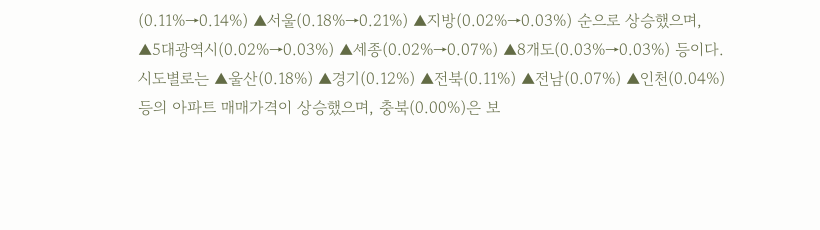(0.11%→0.14%) ▲서울(0.18%→0.21%) ▲지방(0.02%→0.03%) 순으로 상승했으며, ▲5대광역시(0.02%→0.03%) ▲세종(0.02%→0.07%) ▲8개도(0.03%→0.03%) 등이다. 시도별로는 ▲울산(0.18%) ▲경기(0.12%) ▲전북(0.11%) ▲전남(0.07%) ▲인천(0.04%) 등의 아파트 매매가격이 상승했으며, 충북(0.00%)은 보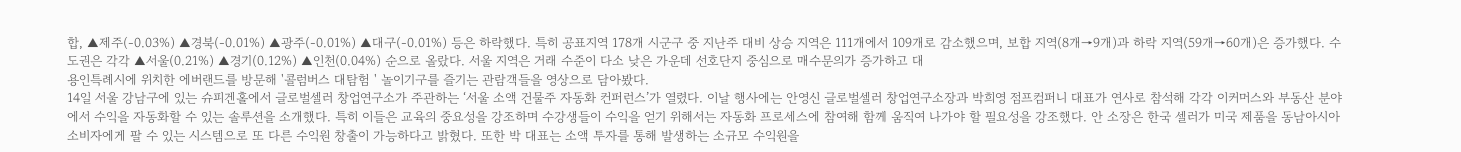합, ▲제주(-0.03%) ▲경북(-0.01%) ▲광주(-0.01%) ▲대구(-0.01%) 등은 하락했다. 특히 공표지역 178개 시군구 중 지난주 대비 상승 지역은 111개에서 109개로 감소했으며, 보합 지역(8개→9개)과 하락 지역(59개→60개)은 증가했다. 수도권은 각각 ▲서울(0.21%) ▲경기(0.12%) ▲인천(0.04%) 순으로 올랐다. 서울 지역은 거래 수준이 다소 낮은 가운데 선호단지 중심으로 매수문의가 증가하고 대
용인특례시에 위치한 에버랜드를 방문해 '콜럼버스 대탐험 ' 놀이기구를 즐기는 관람객들을 영상으로 담아봤다.
14일 서울 강남구에 있는 슈피겐홀에서 글로벌셀러 창업연구소가 주관하는 ‘서울 소액 건물주 자동화 컨퍼런스’가 열렸다. 이날 행사에는 안영신 글로벌셀러 창업연구소장과 박희영 점프컴퍼니 대표가 연사로 참석해 각각 이커머스와 부동산 분야에서 수익을 자동화할 수 있는 솔루션을 소개했다. 특히 이들은 교육의 중요성을 강조하며 수강생들이 수익을 얻기 위해서는 자동화 프로세스에 참여해 함께 움직여 나가야 할 필요성을 강조했다. 안 소장은 한국 셀러가 미국 제품을 동남아시아 소비자에게 팔 수 있는 시스템으로 또 다른 수익원 창출이 가능하다고 밝혔다. 또한 박 대표는 소액 투자를 통해 발생하는 소규모 수익원을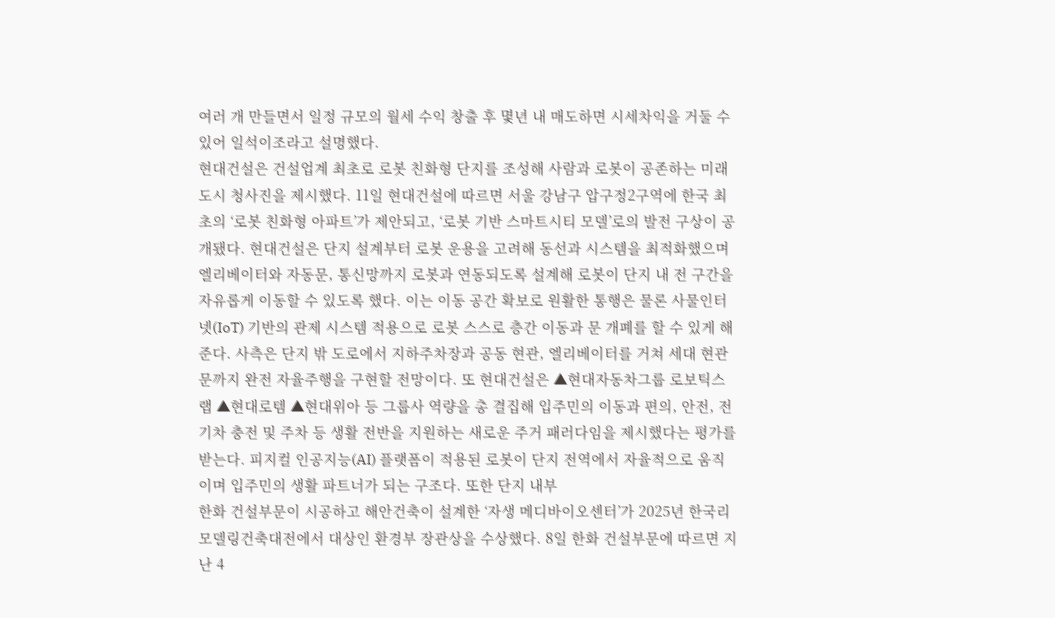여러 개 만들면서 일정 규모의 월세 수익 창출 후 몇년 내 매도하면 시세차익을 거둘 수 있어 일석이조라고 설명했다.
현대건설은 건설업계 최초로 로봇 친화형 단지를 조성해 사람과 로봇이 공존하는 미래 도시 청사진을 제시했다. 11일 현대건설에 따르면 서울 강남구 압구정2구역에 한국 최초의 ‘로봇 친화형 아파트’가 제안되고, ‘로봇 기반 스마트시티 모델’로의 발전 구상이 공개됐다. 현대건설은 단지 설계부터 로봇 운용을 고려해 동선과 시스템을 최적화했으며 엘리베이터와 자동문, 통신망까지 로봇과 연동되도록 설계해 로봇이 단지 내 전 구간을 자유롭게 이동할 수 있도록 했다. 이는 이동 공간 확보로 원활한 통행은 물론 사물인터넷(IoT) 기반의 관제 시스템 적용으로 로봇 스스로 층간 이동과 문 개폐를 할 수 있게 해준다. 사측은 단지 밖 도로에서 지하주차장과 공동 현관, 엘리베이터를 거쳐 세대 현관문까지 완전 자율주행을 구현할 전망이다. 또 현대건설은 ▲현대자동차그룹 로보틱스랩 ▲현대로템 ▲현대위아 등 그룹사 역량을 총 결집해 입주민의 이동과 편의, 안전, 전기차 충전 및 주차 등 생활 전반을 지원하는 새로운 주거 패러다임을 제시했다는 평가를 받는다. 피지컬 인공지능(AI) 플랫폼이 적용된 로봇이 단지 전역에서 자율적으로 움직이며 입주민의 생활 파트너가 되는 구조다. 또한 단지 내부
한화 건설부문이 시공하고 해안건축이 설계한 ‘자생 메디바이오센터’가 2025년 한국리모델링건축대전에서 대상인 환경부 장관상을 수상했다. 8일 한화 건설부문에 따르면 지난 4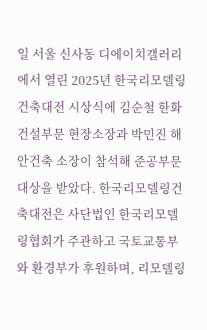일 서울 신사동 디에이치갤러리에서 열린 2025년 한국리모델링건축대전 시상식에 김순철 한화 건설부문 현장소장과 박민진 해안건축 소장이 참석해 준공부문 대상을 받았다. 한국리모델링건축대전은 사단법인 한국리모델링협회가 주관하고 국토교통부와 환경부가 후원하며, 리모델링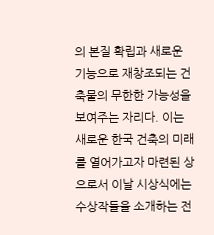의 본질 확립과 새로운 기능으로 재창조되는 건축물의 무한한 가능성을 보여주는 자리다. 이는 새로운 한국 건축의 미래를 열어가고자 마련된 상으로서 이날 시상식에는 수상작들을 소개하는 전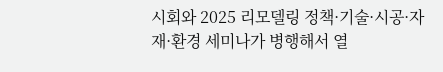시회와 2025 리모델링 정책·기술·시공·자재·환경 세미나가 병행해서 열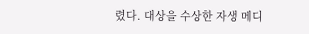렸다. 대상을 수상한 자생 메디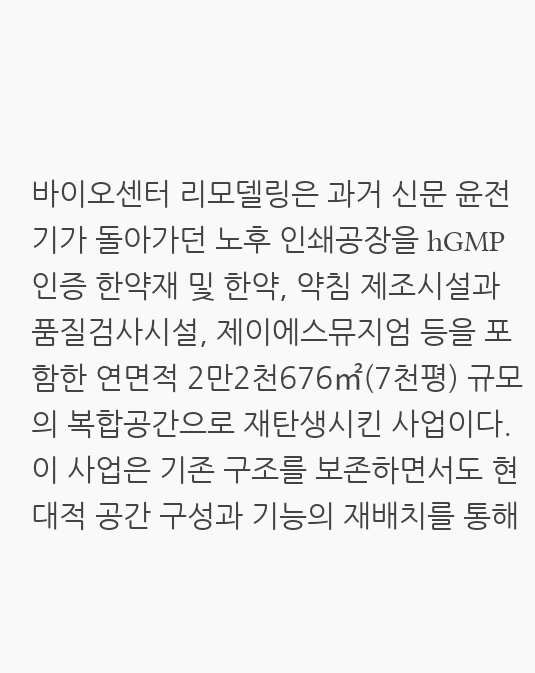바이오센터 리모델링은 과거 신문 윤전기가 돌아가던 노후 인쇄공장을 hGMP 인증 한약재 및 한약, 약침 제조시설과 품질검사시설, 제이에스뮤지엄 등을 포함한 연면적 2만2천676㎡(7천평) 규모의 복합공간으로 재탄생시킨 사업이다. 이 사업은 기존 구조를 보존하면서도 현대적 공간 구성과 기능의 재배치를 통해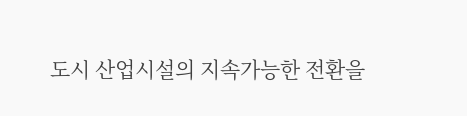도시 산업시설의 지속가능한 전환을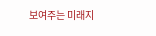보여주는 미래지